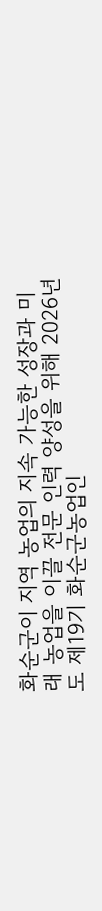화순군이 지역 농업의 지속 가능한 성장과 미래 농업을 이끌 전문 인력 양성을 위해 2026년도 제19기 화순군농업인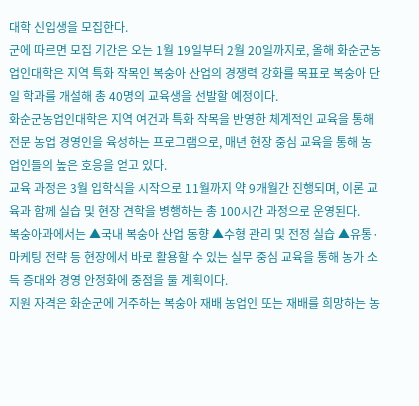대학 신입생을 모집한다.
군에 따르면 모집 기간은 오는 1월 19일부터 2월 20일까지로, 올해 화순군농업인대학은 지역 특화 작목인 복숭아 산업의 경쟁력 강화를 목표로 복숭아 단일 학과를 개설해 총 40명의 교육생을 선발할 예정이다.
화순군농업인대학은 지역 여건과 특화 작목을 반영한 체계적인 교육을 통해 전문 농업 경영인을 육성하는 프로그램으로, 매년 현장 중심 교육을 통해 농업인들의 높은 호응을 얻고 있다.
교육 과정은 3월 입학식을 시작으로 11월까지 약 9개월간 진행되며, 이론 교육과 함께 실습 및 현장 견학을 병행하는 총 100시간 과정으로 운영된다.
복숭아과에서는 ▲국내 복숭아 산업 동향 ▲수형 관리 및 전정 실습 ▲유통·마케팅 전략 등 현장에서 바로 활용할 수 있는 실무 중심 교육을 통해 농가 소득 증대와 경영 안정화에 중점을 둘 계획이다.
지원 자격은 화순군에 거주하는 복숭아 재배 농업인 또는 재배를 희망하는 농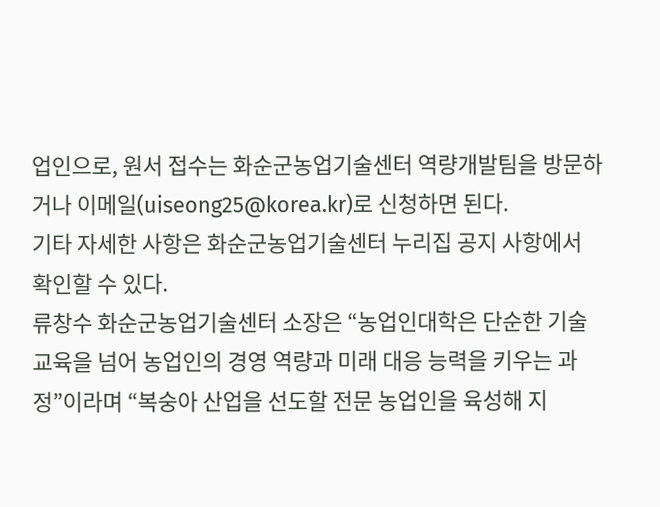업인으로, 원서 접수는 화순군농업기술센터 역량개발팀을 방문하거나 이메일(uiseong25@korea.kr)로 신청하면 된다.
기타 자세한 사항은 화순군농업기술센터 누리집 공지 사항에서 확인할 수 있다.
류창수 화순군농업기술센터 소장은 “농업인대학은 단순한 기술 교육을 넘어 농업인의 경영 역량과 미래 대응 능력을 키우는 과정”이라며 “복숭아 산업을 선도할 전문 농업인을 육성해 지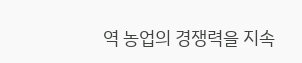역 농업의 경쟁력을 지속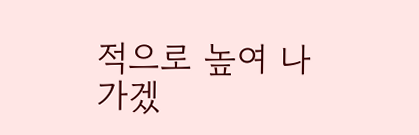적으로 높여 나가겠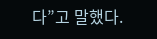다”고 말했다.